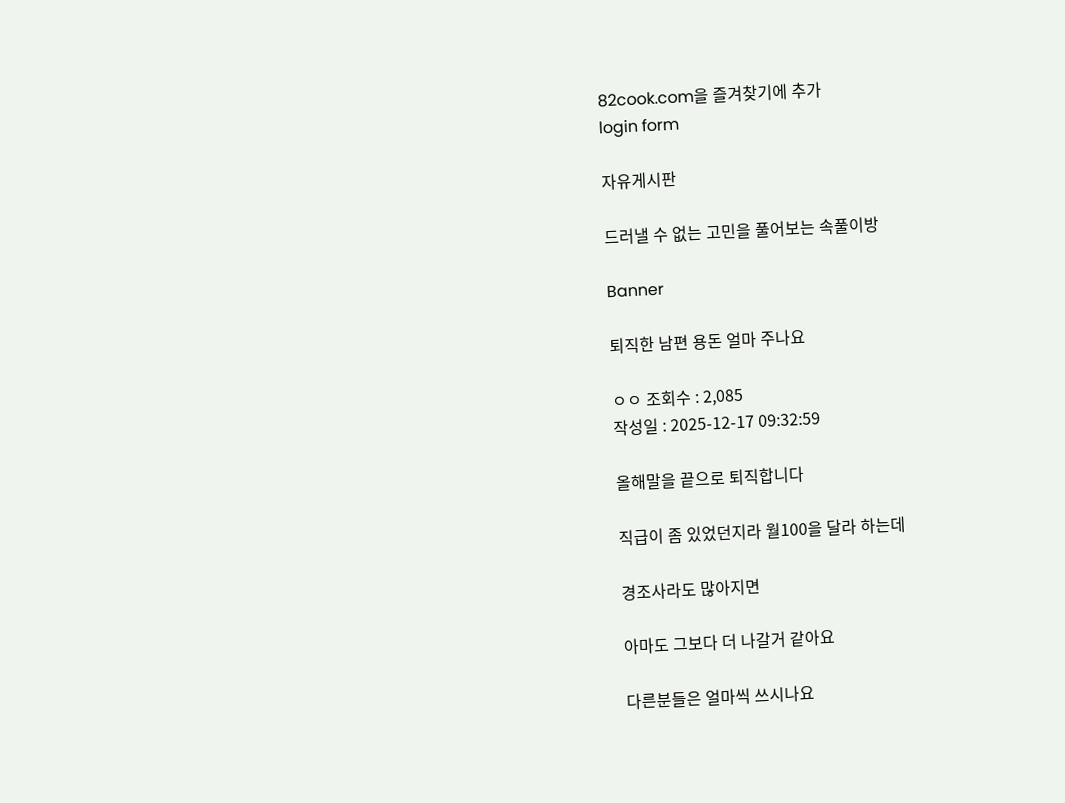82cook.com을 즐겨찾기에 추가
login form

자유게시판

드러낼 수 없는 고민을 풀어보는 속풀이방

Banner

퇴직한 남편 용돈 얼마 주나요

ㅇㅇ 조회수 : 2,085
작성일 : 2025-12-17 09:32:59

올해말을 끝으로 퇴직합니다

직급이 좀 있었던지라 월100을 달라 하는데

경조사라도 많아지면

아마도 그보다 더 나갈거 같아요

다른분들은 얼마씩 쓰시나요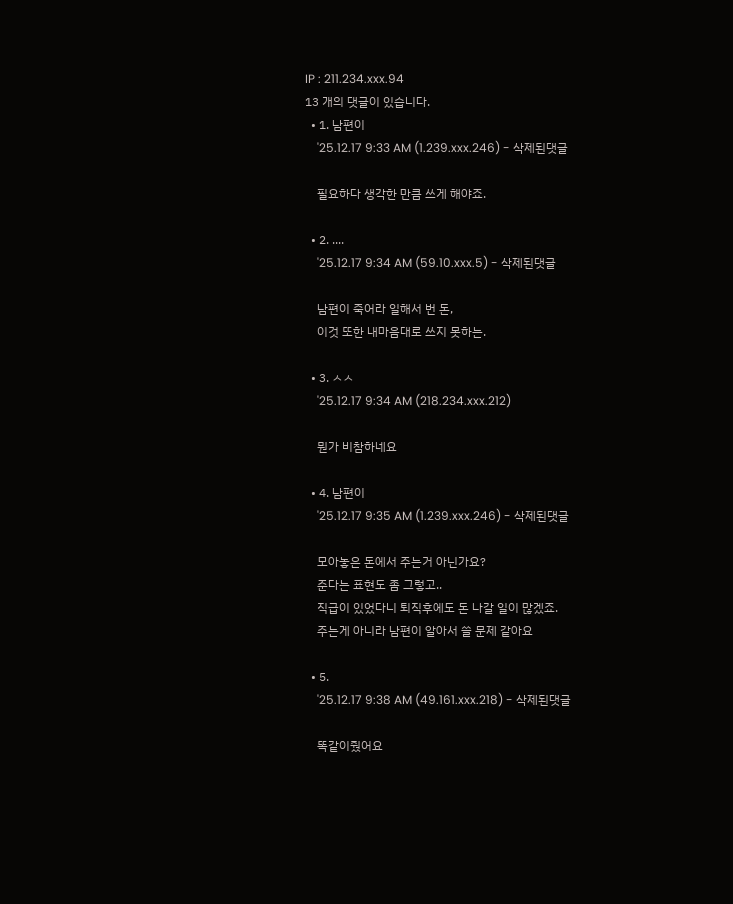IP : 211.234.xxx.94
13 개의 댓글이 있습니다.
  • 1. 남편이
    '25.12.17 9:33 AM (1.239.xxx.246) - 삭제된댓글

    필요하다 생각한 만큼 쓰게 해야죠.

  • 2. ....
    '25.12.17 9:34 AM (59.10.xxx.5) - 삭제된댓글

    남편이 죽어라 일해서 번 돈,
    이것 또한 내마음대로 쓰지 못하는.

  • 3. ㅅㅅ
    '25.12.17 9:34 AM (218.234.xxx.212)

    뭔가 비참하네요

  • 4. 남편이
    '25.12.17 9:35 AM (1.239.xxx.246) - 삭제된댓글

    모아놓은 돈에서 주는거 아닌가요?
    준다는 표현도 좀 그렇고..
    직급이 있었다니 퇴직후에도 돈 나갈 일이 많겠죠.
    주는게 아니라 남편이 알아서 쓸 문제 같아요

  • 5.
    '25.12.17 9:38 AM (49.161.xxx.218) - 삭제된댓글

    똑같이줬어요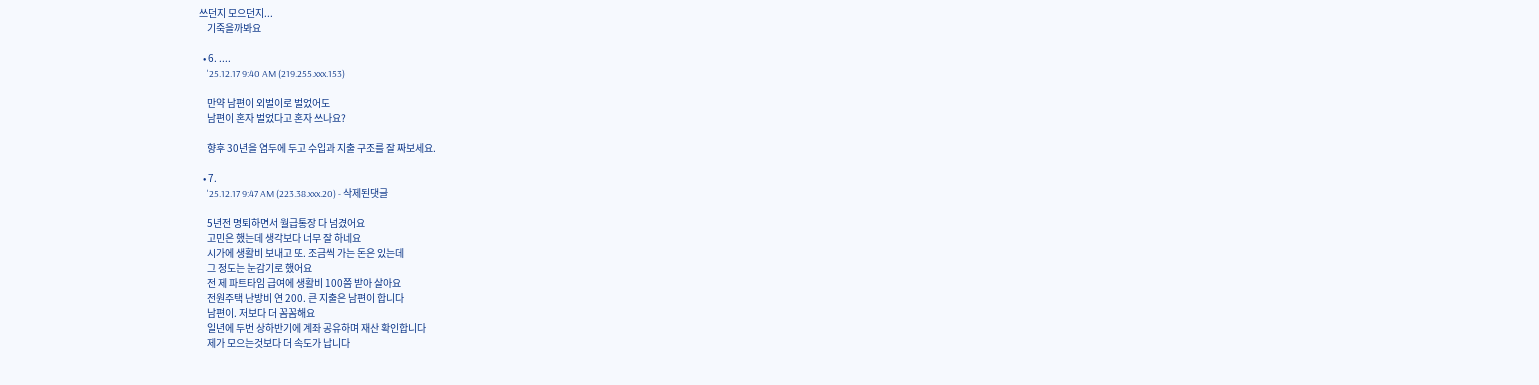쓰던지 모으던지...
    기죽을까봐요

  • 6. ....
    '25.12.17 9:40 AM (219.255.xxx.153)

    만약 남편이 외벌이로 벌었어도
    남편이 혼자 벌었다고 혼자 쓰나요?

    향후 30년을 염두에 두고 수입과 지출 구조를 잘 짜보세요.

  • 7.
    '25.12.17 9:47 AM (223.38.xxx.20) - 삭제된댓글

    5년전 명퇴하면서 월급통장 다 넘겼어요
    고민은 했는데 생각보다 너무 잘 하네요
    시가에 생활비 보내고 또. 조금씩 가는 돈은 있는데
    그 정도는 눈감기로 했어요
    전 제 파트타임 급여에 생활비 100쯤 받아 살아요
    전원주택 난방비 연 200. 큰 지출은 남편이 합니다
    남편이. 저보다 더 꼼꼼해요
    일년에 두번 상하반기에 계좌 공유하며 재산 확인합니다
    제가 모으는것보다 더 속도가 납니다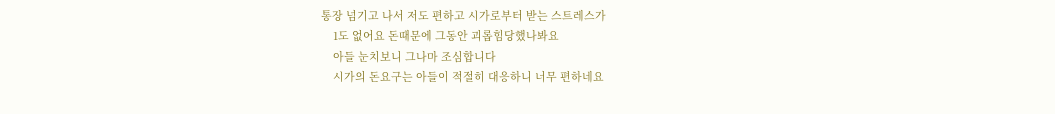통장 넘기고 나서 저도 편하고 시가로부터 받는 스트레스가
    1도 없어요 돈때문에 그동안 괴롭힘당했나봐요
    아들 눈치보니 그나마 조심합니다
    시가의 돈요구는 아들이 적절히 대응하니 너무 편하네요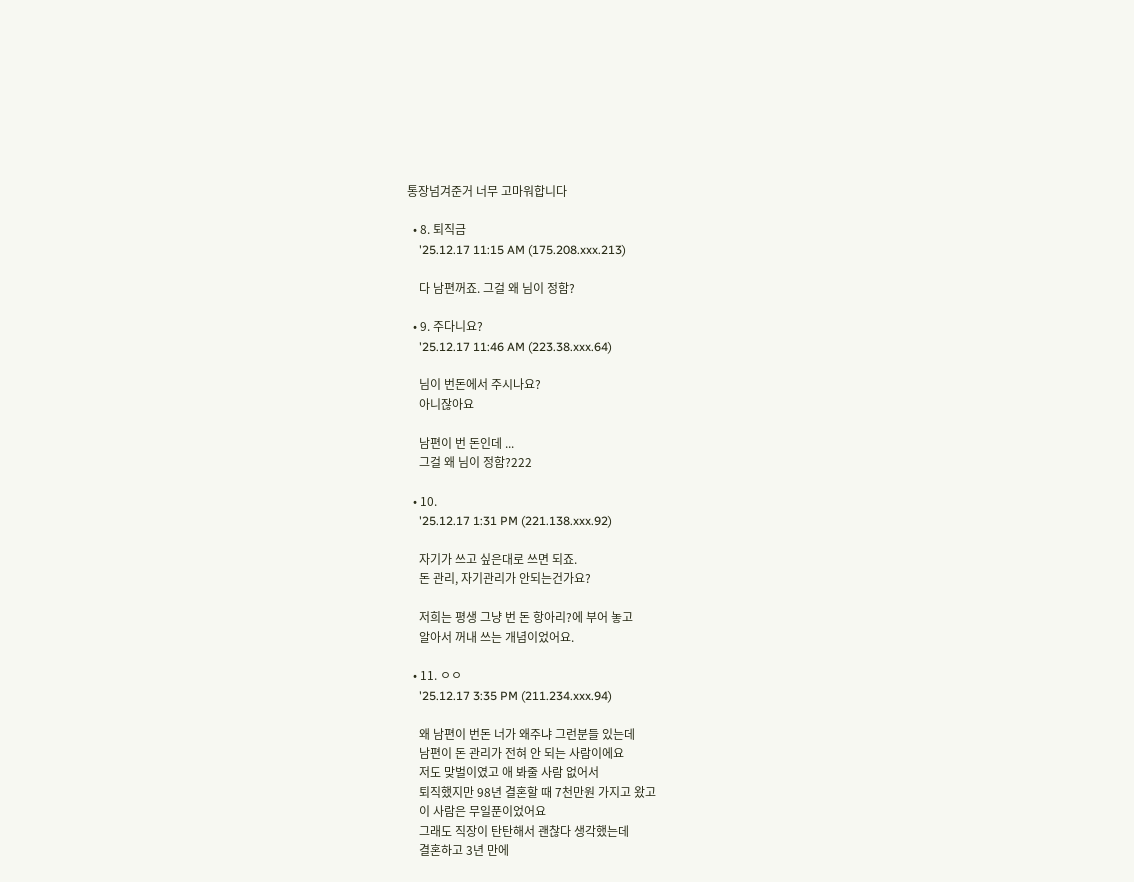통장넘겨준거 너무 고마워합니다

  • 8. 퇴직금
    '25.12.17 11:15 AM (175.208.xxx.213)

    다 남편꺼죠. 그걸 왜 님이 정함?

  • 9. 주다니요?
    '25.12.17 11:46 AM (223.38.xxx.64)

    님이 번돈에서 주시나요?
    아니잖아요

    남편이 번 돈인데 ...
    그걸 왜 님이 정함?222

  • 10.
    '25.12.17 1:31 PM (221.138.xxx.92)

    자기가 쓰고 싶은대로 쓰면 되죠.
    돈 관리, 자기관리가 안되는건가요?

    저희는 평생 그냥 번 돈 항아리?에 부어 놓고
    알아서 꺼내 쓰는 개념이었어요.

  • 11. ㅇㅇ
    '25.12.17 3:35 PM (211.234.xxx.94)

    왜 남편이 번돈 너가 왜주냐 그런분들 있는데
    남편이 돈 관리가 전혀 안 되는 사람이에요
    저도 맞벌이였고 애 봐줄 사람 없어서
    퇴직했지만 98년 결혼할 때 7천만원 가지고 왔고
    이 사람은 무일푼이었어요
    그래도 직장이 탄탄해서 괜찮다 생각했는데
    결혼하고 3년 만에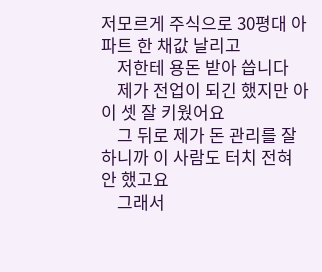저모르게 주식으로 30평대 아파트 한 채값 날리고
    저한테 용돈 받아 씁니다
    제가 전업이 되긴 했지만 아이 셋 잘 키웠어요
    그 뒤로 제가 돈 관리를 잘하니까 이 사람도 터치 전혀 안 했고요
    그래서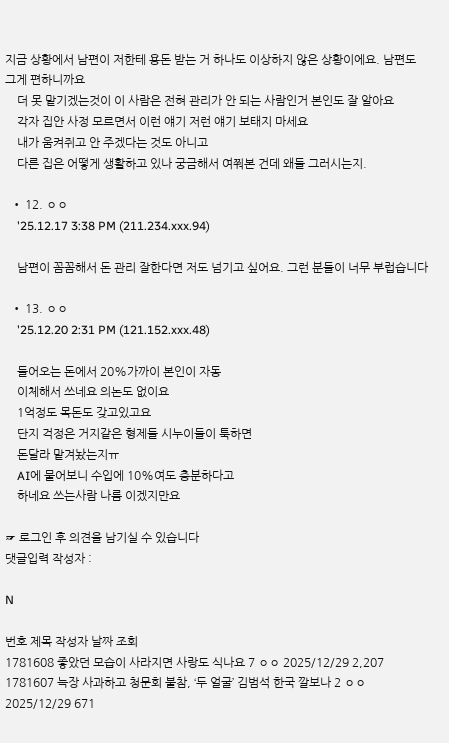지금 상황에서 남편이 저한테 용돈 받는 거 하나도 이상하지 않은 상황이에요. 남편도 그게 편하니까요
    더 못 맡기겠는것이 이 사람은 전혀 관리가 안 되는 사람인거 본인도 잘 알아요
    각자 집안 사정 모르면서 이런 얘기 저런 얘기 보태지 마세요
    내가 움켜쥐고 안 주겠다는 것도 아니고
    다른 집은 어떻게 생활하고 있나 궁금해서 여쭤본 건데 왜들 그러시는지.

  • 12. ㅇㅇ
    '25.12.17 3:38 PM (211.234.xxx.94)

    남편이 꼼꼼해서 돈 관리 잘한다면 저도 넘기고 싶어요. 그런 분들이 너무 부럽습니다

  • 13. ㅇㅇ
    '25.12.20 2:31 PM (121.152.xxx.48)

    들어오는 돈에서 20%가까이 본인이 자동
    이체해서 쓰네요 의논도 없이요
    1억정도 목돈도 갖고있고요
    단지 걱정은 거지같은 형제들 시누이들이 툭하면
    돈달라 맡겨놨는지ㅠ
    AI에 물어보니 수입에 10%여도 충분하다고
    하네요 쓰는사람 나름 이겠지만요

☞ 로그인 후 의견을 남기실 수 있습니다
댓글입력 작성자 :

N

번호 제목 작성자 날짜 조회
1781608 좋았던 모습이 사라지면 사랑도 식나요 7 ㅇㅇ 2025/12/29 2,207
1781607 늑장 사과하고 청문회 불참, ‘두 얼굴’ 김범석 한국 깔보나 2 ㅇㅇ 2025/12/29 671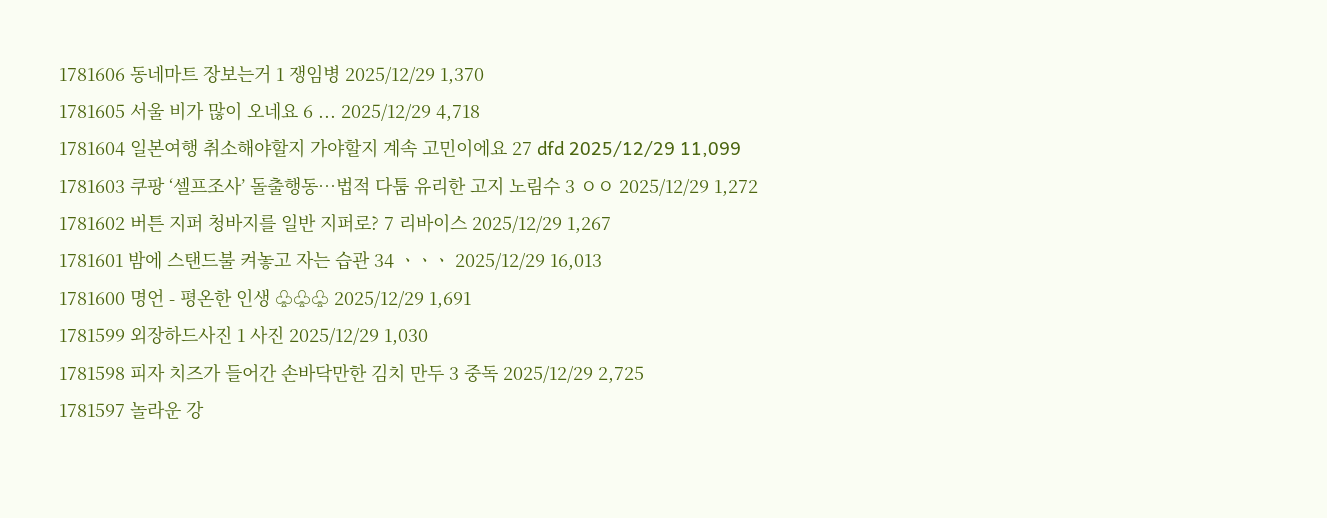1781606 동네마트 장보는거 1 쟁임병 2025/12/29 1,370
1781605 서울 비가 많이 오네요 6 ... 2025/12/29 4,718
1781604 일본여행 취소해야할지 가야할지 계속 고민이에요 27 dfd 2025/12/29 11,099
1781603 쿠팡 ‘셀프조사’ 돌출행동…법적 다툼 유리한 고지 노림수 3 ㅇㅇ 2025/12/29 1,272
1781602 버튼 지퍼 청바지를 일반 지퍼로? 7 리바이스 2025/12/29 1,267
1781601 밤에 스탠드불 켜놓고 자는 습관 34 ㆍㆍㆍ 2025/12/29 16,013
1781600 명언 - 평온한 인생 ♧♧♧ 2025/12/29 1,691
1781599 외장하드사진 1 사진 2025/12/29 1,030
1781598 피자 치즈가 들어간 손바닥만한 김치 만두 3 중독 2025/12/29 2,725
1781597 놀라운 강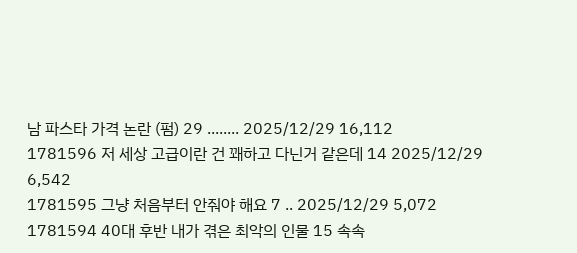남 파스타 가격 논란 (펌) 29 ........ 2025/12/29 16,112
1781596 저 세상 고급이란 건 꽤하고 다닌거 같은데 14 2025/12/29 6,542
1781595 그냥 처음부터 안줘야 해요 7 .. 2025/12/29 5,072
1781594 40대 후반 내가 겪은 최악의 인물 15 속속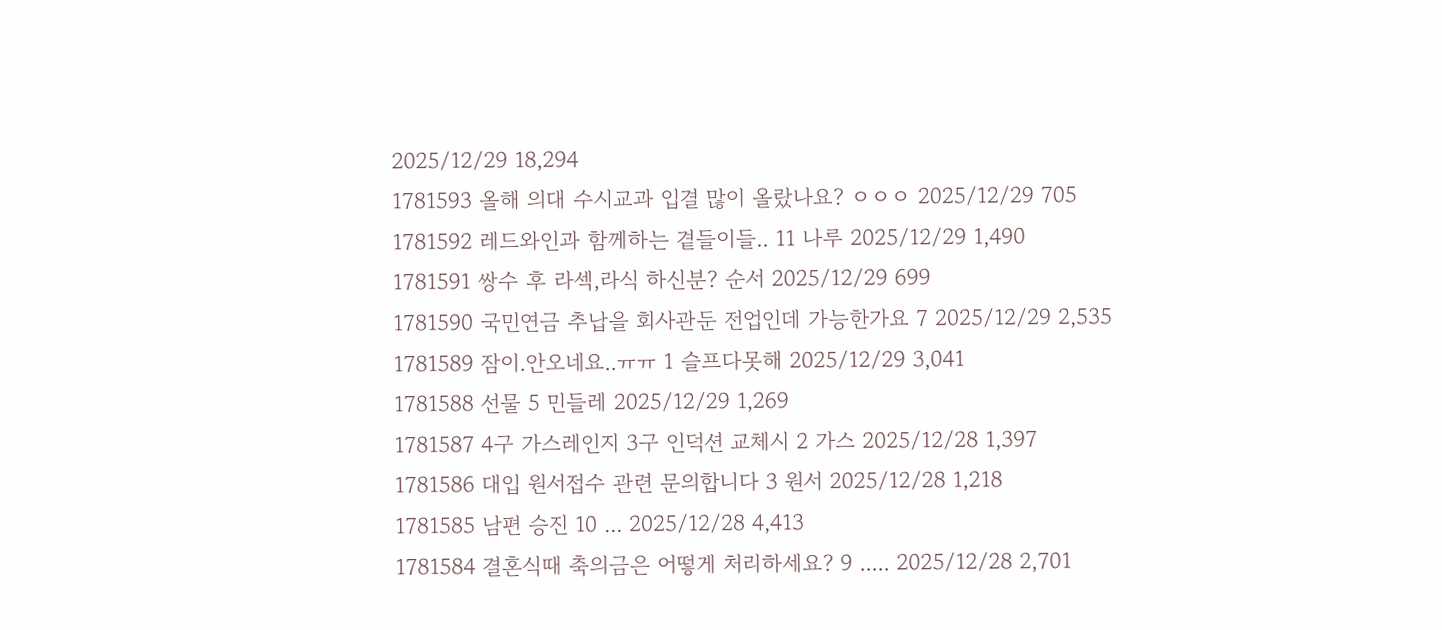2025/12/29 18,294
1781593 올해 의대 수시교과 입결 많이 올랐나요? ㅇㅇㅇ 2025/12/29 705
1781592 레드와인과 함께하는 곁들이들.. 11 나루 2025/12/29 1,490
1781591 쌍수 후 라섹,라식 하신분? 순서 2025/12/29 699
1781590 국민연금 추납을 회사관둔 전업인데 가능한가요 7 2025/12/29 2,535
1781589 잠이.안오네요..ㅠㅠ 1 슬프다못해 2025/12/29 3,041
1781588 선물 5 민들레 2025/12/29 1,269
1781587 4구 가스레인지 3구 인덕션 교체시 2 가스 2025/12/28 1,397
1781586 대입 원서접수 관련 문의합니다 3 원서 2025/12/28 1,218
1781585 남편 승진 10 ... 2025/12/28 4,413
1781584 결혼식때 축의금은 어떻게 처리하세요? 9 ..... 2025/12/28 2,701